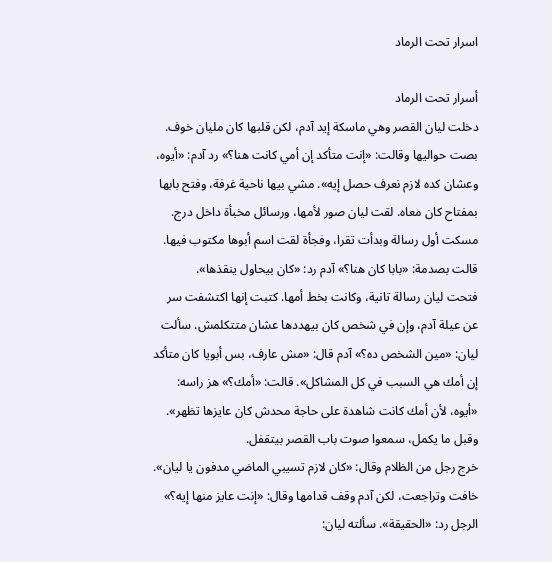اسرار تحت الرماد

أسرار تحت الرماد
دخلت ليان القصر وهي ماسكة إيد آدم، لكن قلبها كان مليان خوف. بصت حواليها وقالت: «إنت متأكد إن أمي كانت هنا؟» رد آدم: «أيوه، وعشان كده لازم نعرف حصل إيه». مشي بيها ناحية غرفة، وفتح بابها بمفتاح كان معاه. لقت ليان صور لأمها، ورسائل مخبأة داخل درج. مسكت أول رسالة وبدأت تقرا، وفجأة لقت اسم أبوها مكتوب فيها. قالت بصدمة: «بابا كان هنا؟» آدم رد: «كان بيحاول ينقذها».
فتحت ليان رسالة تانية، وكانت بخط أمها. كتبت إنها اكتشفت سر عن عيلة آدم، وإن في شخص كان بيهددها عشان متتكلمش. سألت ليان: «مين الشخص ده؟» آدم قال: «مش عارف، بس أبويا كان متأكد إن أمك هي السبب في كل المشاكل». قالت: «أمك؟» هز راسه: «أيوه، لأن أمك كانت شاهدة على حاجة محدش كان عايزها تظهر». وقبل ما يكمل، سمعوا صوت باب القصر بيتقفل.
خرج رجل من الظلام وقال: «كان لازم تسيبي الماضي مدفون يا ليان». خافت وتراجعت، لكن آدم وقف قدامها وقال: «إنت عايز منها إيه؟» الرجل رد: «الحقيقة». سألته ليان: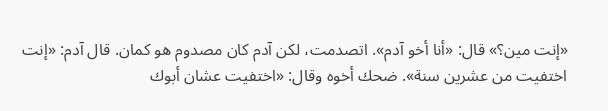«إنت مين؟» قال: «أنا أخو آدم». اتصدمت، لكن آدم كان مصدوم هو كمان. قال آدم: «إنت اختفيت من عشرين سنة». ضحك أخوه وقال: «اختفيت عشان أبوك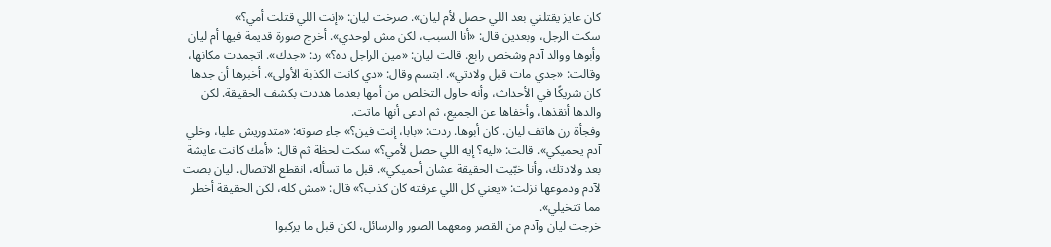كان عايز يقتلني بعد اللي حصل لأم ليان». صرخت ليان: «إنت اللي قتلت أمي؟»
سكت الرجل، وبعدين قال: «أنا السبب، لكن مش لوحدي». أخرج صورة قديمة فيها أم ليان وأبوها ووالد آدم وشخص رابع. قالت ليان: «مين الراجل ده؟» رد: «جدك». اتجمدت مكانها، وقالت: «جدي مات قبل ولادتي». ابتسم وقال: «دي كانت الكذبة الأولى». أخبرها أن جدها كان شريكًا في الأحداث، وأنه حاول التخلص من أمها بعدما هددت بكشف الحقيقة. لكن والدها أنقذها، وأخفاها عن الجميع، ثم ادعى أنها ماتت.
وفجأة رن هاتف ليان. كان أبوها. ردت: «بابا، إنت فين؟» جاء صوته: «متدوريش عليا، وخلي آدم يحميكي». قالت: «ليه؟ إيه اللي حصل لأمي؟» سكت لحظة ثم قال: «أمك كانت عايشة بعد ولادتك، وأنا خبّيت الحقيقة عشان أحميكي». قبل ما تسأله، انقطع الاتصال. ليان بصت لآدم ودموعها نزلت: «يعني كل اللي عرفته كان كذب؟» قال: «مش كله، لكن الحقيقة أخطر مما تتخيلي».
خرجت ليان وآدم من القصر ومعهما الصور والرسائل، لكن قبل ما يركبوا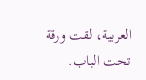العربية، لقت ورقة تحت الباب.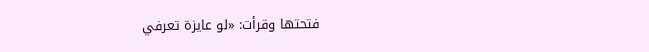فتحتها وقرأت: «لو عايزة تعرفي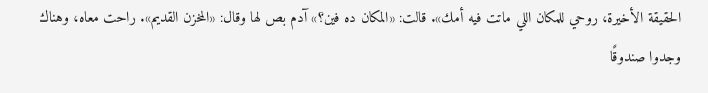الحقيقة الأخيرة، روحي للمكان اللي ماتت فيه أمك». قالت: «المكان ده فين؟» آدم بص لها وقال: «المخزن القديم». راحت معاه، وهناك وجدوا صندوقًا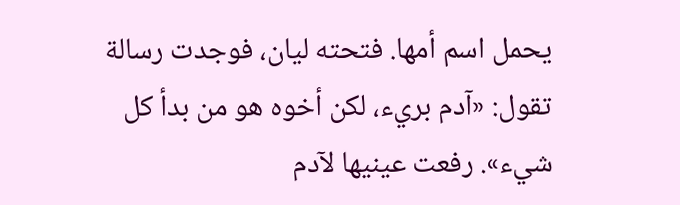يحمل اسم أمها. فتحته ليان، فوجدت رسالة تقول: «آدم بريء، لكن أخوه هو من بدأ كل شيء». رفعت عينيها لآدم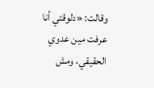وقالت: «دلوقتي أنا عرفت مين عدوي الحقيقي، ومش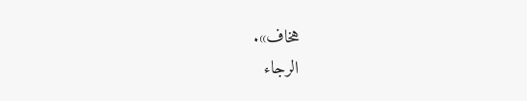هخاف».
الرجاء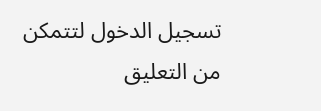تسجيل الدخول لتتمكن من التعليق